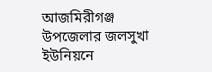আজমিরীগঞ্জ উপজেলার জলসুখা ইউনিয়নে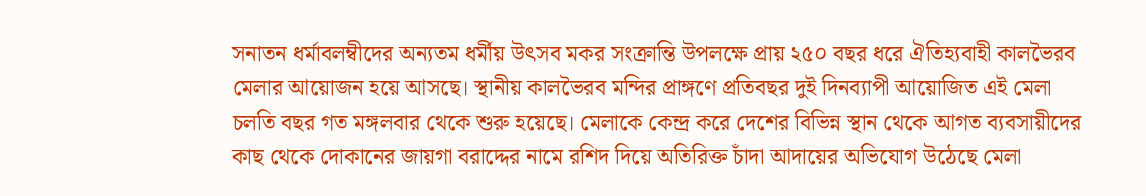সনাতন ধর্মাবলম্বীদের অন্যতম ধর্মীয় উৎসব মকর সংক্রান্তি উপলক্ষে প্রায় ২৫০ বছর ধরে ঐতিহ্যবাহী কালভৈরব মেলার আয়োজন হয়ে আসছে। স্থানীয় কালভৈরব মন্দির প্রাঙ্গণে প্রতিবছর দুই দিনব্যাপী আয়োজিত এই মেলা চলতি বছর গত মঙ্গলবার থেকে শুরু হয়েছে। মেলাকে কেন্দ্র করে দেশের বিভিন্ন স্থান থেকে আগত ব্যবসায়ীদের কাছ থেকে দোকানের জায়গা বরাদ্দের নামে রশিদ দিয়ে অতিরিক্ত চাঁদা আদায়ের অভিযোগ উঠেছে মেলা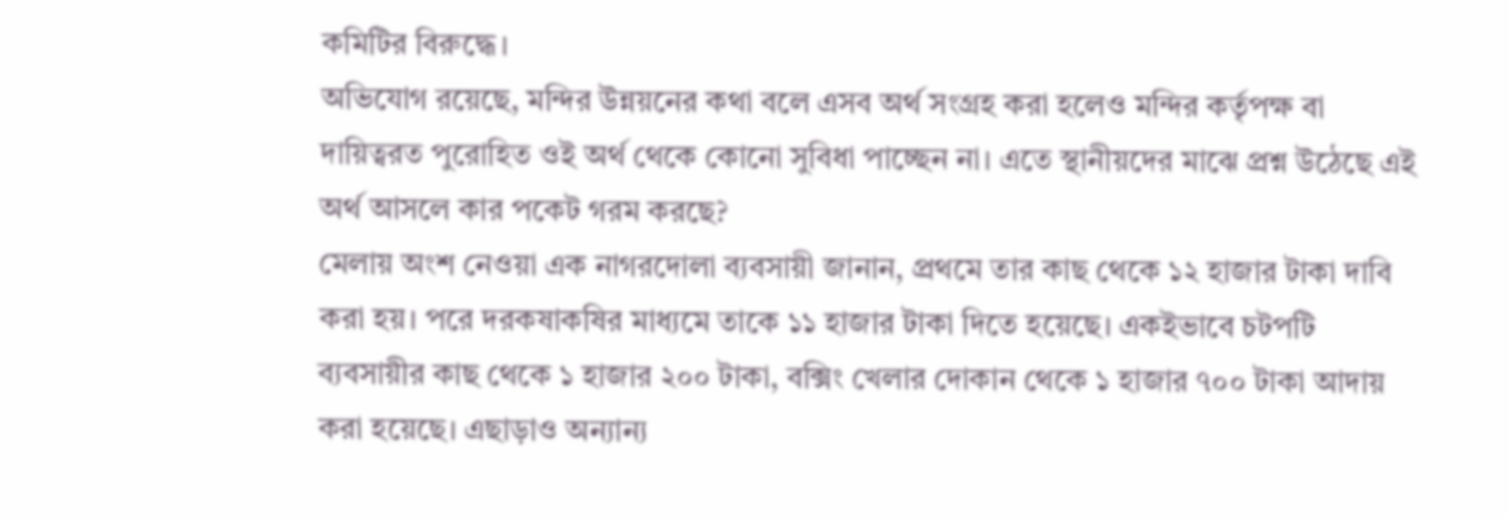কমিটির বিরুদ্ধে।
অভিযোগ রয়েছে, মন্দির উন্নয়নের কথা বলে এসব অর্থ সংগ্রহ করা হলেও মন্দির কর্তৃপক্ষ বা দায়িত্বরত পুরোহিত ওই অর্থ থেকে কোনো সুবিধা পাচ্ছেন না। এতে স্থানীয়দের মাঝে প্রশ্ন উঠেছে এই অর্থ আসলে কার পকেট গরম করছে?
মেলায় অংশ নেওয়া এক নাগরদোলা ব্যবসায়ী জানান, প্রথমে তার কাছ থেকে ১২ হাজার টাকা দাবি করা হয়। পরে দরকষাকষির মাধ্যমে তাকে ১১ হাজার টাকা দিতে হয়েছে। একইভাবে চটপটি ব্যবসায়ীর কাছ থেকে ১ হাজার ২০০ টাকা, বক্সিং খেলার দোকান থেকে ১ হাজার ৭০০ টাকা আদায় করা হয়েছে। এছাড়াও অন্যান্য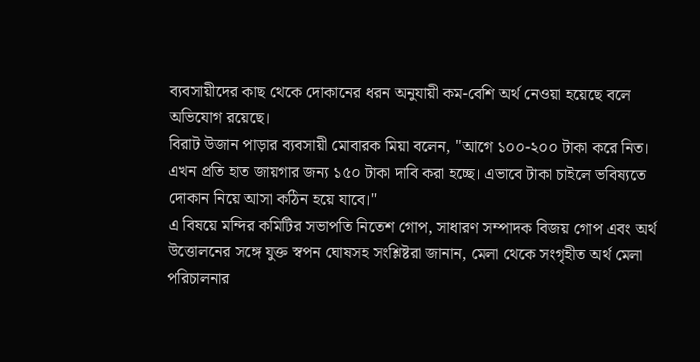ব্যবসায়ীদের কাছ থেকে দোকানের ধরন অনুযায়ী কম-বেশি অর্থ নেওয়া হয়েছে বলে অভিযোগ রয়েছে।
বিরাট উজান পাড়ার ব্যবসায়ী মোবারক মিয়া বলেন, "আগে ১০০-২০০ টাকা করে নিত। এখন প্রতি হাত জায়গার জন্য ১৫০ টাকা দাবি করা হচ্ছে। এভাবে টাকা চাইলে ভবিষ্যতে দোকান নিয়ে আসা কঠিন হয়ে যাবে।"
এ বিষয়ে মন্দির কমিটির সভাপতি নিতেশ গোপ, সাধারণ সম্পাদক বিজয় গোপ এবং অর্থ উত্তোলনের সঙ্গে যুক্ত স্বপন ঘোষসহ সংশ্লিষ্টরা জানান, মেলা থেকে সংগৃহীত অর্থ মেলা পরিচালনার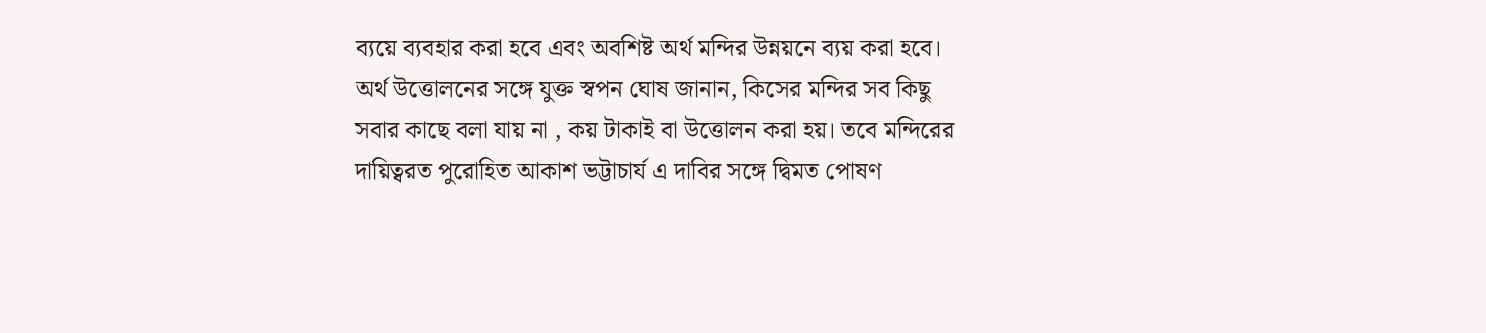ব্যয়ে ব্যবহার করা হবে এবং অবশিষ্ট অর্থ মন্দির উন্নয়নে ব্যয় করা হবে।
অর্থ উত্তোলনের সঙ্গে যুক্ত স্বপন ঘোষ জানান, কিসের মন্দির সব কিছু সবার কাছে বলা যায় না , কয় টাকাই বা উত্তোলন করা হয়। তবে মন্দিরের দায়িত্বরত পুরোহিত আকাশ ভট্টাচার্য এ দাবির সঙ্গে দ্বিমত পোষণ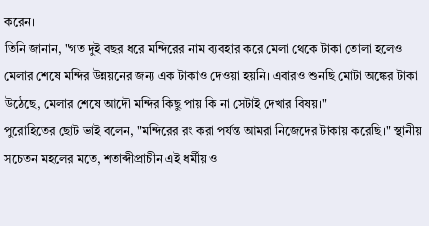করেন।
তিনি জানান, "গত দুই বছর ধরে মন্দিরের নাম ব্যবহার করে মেলা থেকে টাকা তোলা হলেও মেলার শেষে মন্দির উন্নয়নের জন্য এক টাকাও দেওয়া হয়নি। এবারও শুনছি মোটা অঙ্কের টাকা উঠেছে, মেলার শেষে আদৌ মন্দির কিছু পায় কি না সেটাই দেখার বিষয়।"
পুরোহিতের ছোট ভাই বলেন, "মন্দিরের রং করা পর্যন্ত আমরা নিজেদের টাকায় করেছি।" স্থানীয় সচেতন মহলের মতে, শতাব্দীপ্রাচীন এই ধর্মীয় ও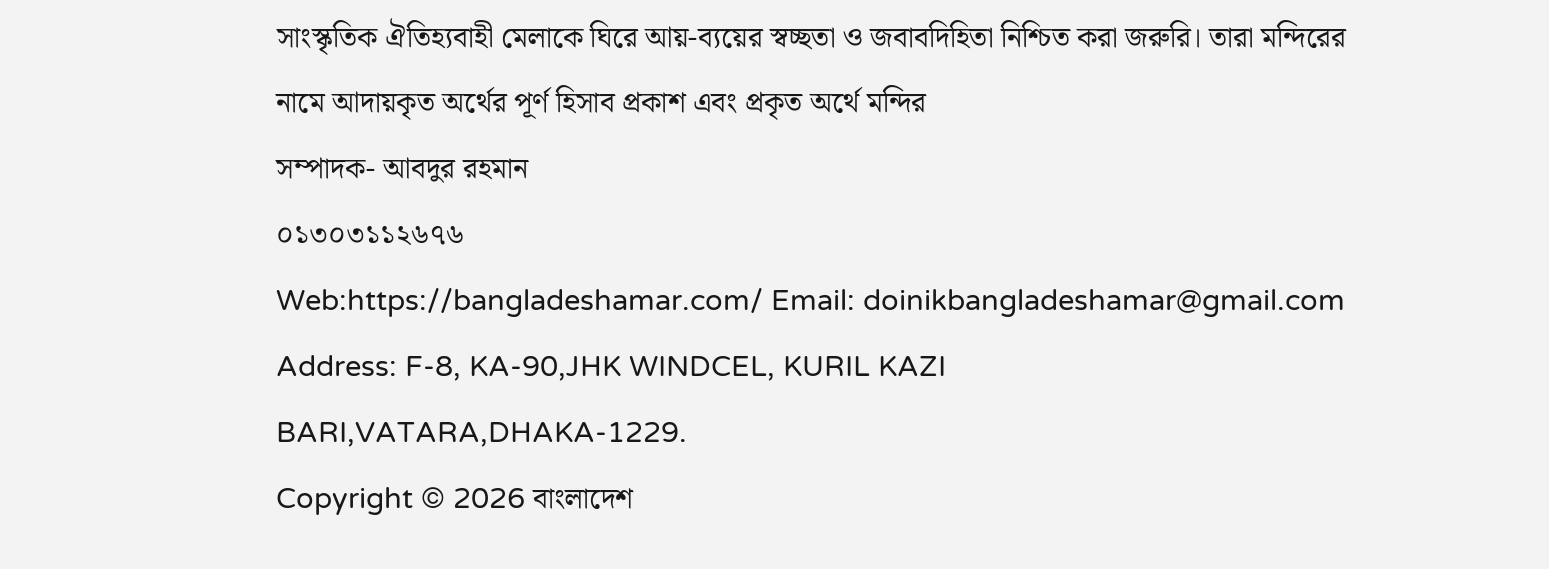সাংস্কৃতিক ঐতিহ্যবাহী মেলাকে ঘিরে আয়-ব্যয়ের স্বচ্ছতা ও জবাবদিহিতা নিশ্চিত করা জরুরি। তারা মন্দিরের নামে আদায়কৃত অর্থের পূর্ণ হিসাব প্রকাশ এবং প্রকৃত অর্থে মন্দির
সম্পাদক- আবদুর রহমান
০১৩০৩১১২৬৭৬
Web:https://bangladeshamar.com/ Email: doinikbangladeshamar@gmail.com
Address: F-8, KA-90,JHK WINDCEL, KURIL KAZI BARI,VATARA,DHAKA-1229.
Copyright © 2026 বাংলাদেশ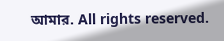আমার. All rights reserved.